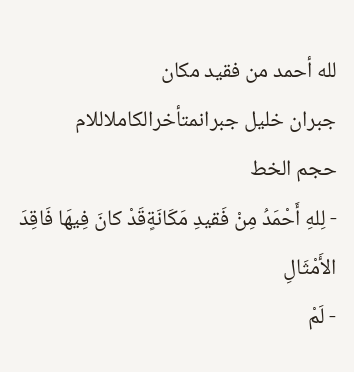لله أحمد من فقيد مكان
جبران خليل جبرانمتأخرالكاملاللام
حجم الخط
- لِلهِ أَحْمَدُ مِنْ فَقيدِ مَكَانَةٍقَدْ كانَ فِيهَا فَاقِدَ الأَمْثَالِ
- لَمْ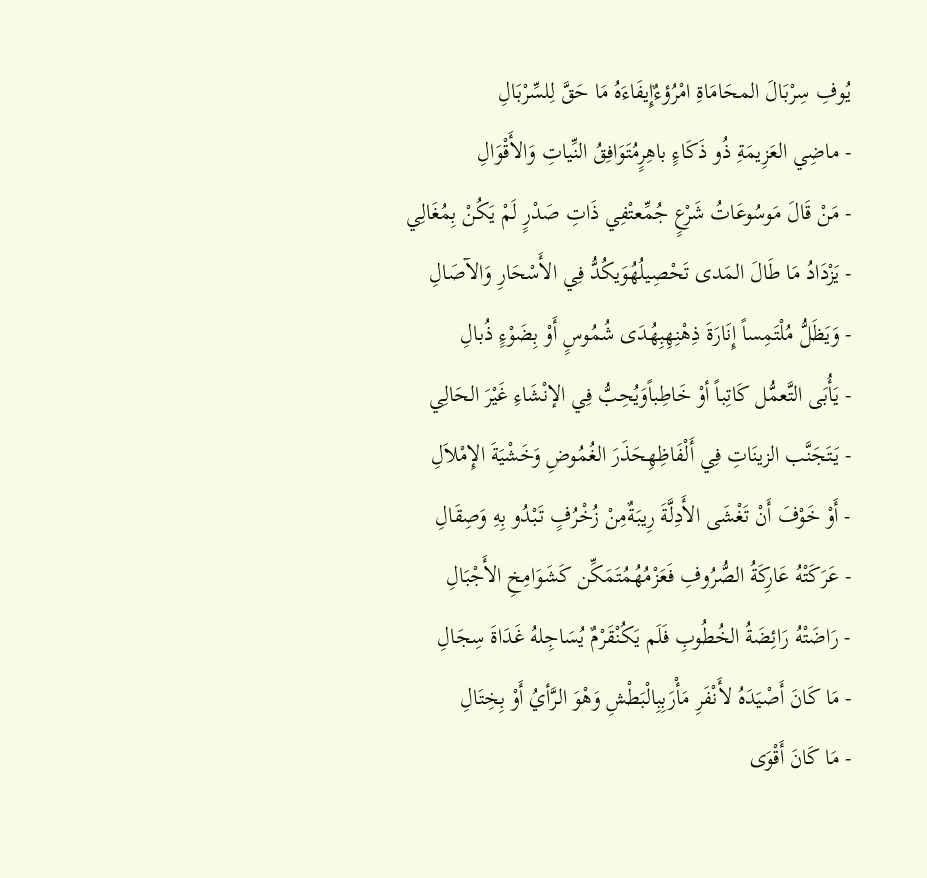يُوفِ سِرْبَالَ المحَامَاةِ امْرُؤءٌإِيفَاءَهُ مَا حَقَّ لِلسِّرْبَالِ
- ماضِي العَزِيمَةِ ذُو ذَكَاءٍ باهِرٍمُتَوَافِقُ النِّياتِ وَالأَقْوَالِ
- مَنْ قَالَ مَوسُوعَاتُ شَرْعٍ جُمِّعتْفِي ذَاتِ صَدْرٍ لَمْ يَكُنْ بِمُغَالِي
- يَزْدَادُ مَا طَالَ المَدى تَحْصِيلُهُوَيكُدُّ فِي الأَسْحَارِ وَالآصَالِ
- وَيَظَلُّ مُلْتَمِساً إِنَارَةَ ذِهْنِهِبِهُدَى شُمُوسٍ أَوْ بِضَوْءٍ ذُبالِ
- يَأُبَى التَّعمُّل كَاتِباً أوْ خَاطِباًوَيُحِبُّ فِي الإنْشَاءِ غَيْرَ الحَالِي
- يَتَجَنَّب الزينَاتِ فِي أَلْفَاظِهِحَذَرَ الغُمُوضِ وَخَشْيَةَ الإِمْلاَلِ
- أَوْ خَوْفَ أَنْ تَغْشَى الأَدِلَّةَ رِيبَةٌمِنْ زُخْرُفٍ تَبْدُو بِهِ وَصِقَالِ
- عَرَكَتْهُ عَارِكَةُ الصُّرُوفِ فَعَزْمُهُمُتَمَكِّن كَشَوَامِخِ الأَجْبَالِ
- رَاضَتْهُ رَائِضَةُ الخُطُوبِ فَلَم يَكُنْقَرْمٌ يُسَاجِلهُ غَدَاةَ سِجَالِ
- مَا كَانَ أَصْيَدَهُ لأَنْفَرِ مَأْرَبِبِالْبَطْشِ وَهْوَ الرَّأيُ أَوْ بِخِتَالِ
- مَا كَانَ أَقْوَى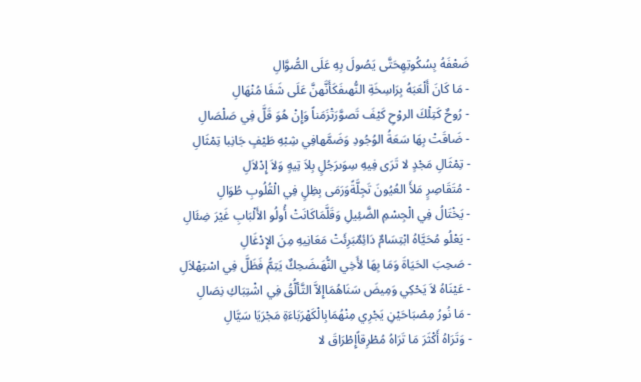ضَعْفَهُ بِسُكُوتِهِحَتَّى يَصُولَ بِهِ عَلَى الصُّوَّالِ
- مَا كَانَ أَلْعَبَهُ بِرَاسِخَةِ النُّهىفَكَأَنَّهنَّ عَلَى شَفَا مُنْهَالِ
- رُوحٌ كَتِلْكَ الروْحِ كَيْفَ تَصوَّرَتْزَمَناً وَإِنْ هُوَ قَلَّ فِي صَلْصَالِ
- ضَاقَتْ بِهَا سَعَةُ الوُجُودِ وَضَمَّهافِي شِبْهِ طَيْفٍ جَانِبا تِمْثَالِ
- تِمْثَالِ مَجْدٍ لا تَرَى فِيهِ سِوَىرَجُلٍ بِلاَ تِيهٍ وَلاَ إِدْلاَلِ
- مُتَقَاصِرٍ مَلأَ العُيُونَ تَجِلَّةًوَرَمَى بِظِلٍ فِي الْقُلُوبِ طُوَالِ
- يَخْتَالُ فِي الْجِسْمِ الضَّئِيلِ وَقَلَّمَاكَانَتْ أُولُو الأَلْبَابِ غَيْرَ ضِئَالِ
- يَعْلُو مُحَيَّاهُ ابْتِسَامٌ دَائِمٌبَرِئَتْ مَعَانِيهِ مِنَ الإِدْغَالِ
- صَحِبَ الحَيَاةَ وَمَا بِهَا لأَخِي النُّهَىضَحِكٌ يَتِمُّ فَظَلَّ فِي اسْتِهْلاَلِ
- عَيْنَاهُ لاَ يَحْكِي وَمِيضَ سَنَاهُمَاإِلاَّ التَّألُّقُ فِي اشْتِبَاكِ نِصَالِ
- مَا نُورُ مِصْبَاحَيْنِ يَجْرِي مِنْهُمَابِالْكَهْرَبَاءَةِ مَجْرَيَا سَيَّالِ
- وَتَرَاهُ أَكْثَرَ مَا تَرَاهُ مُطْرِقاًإِطْرَاقَ لا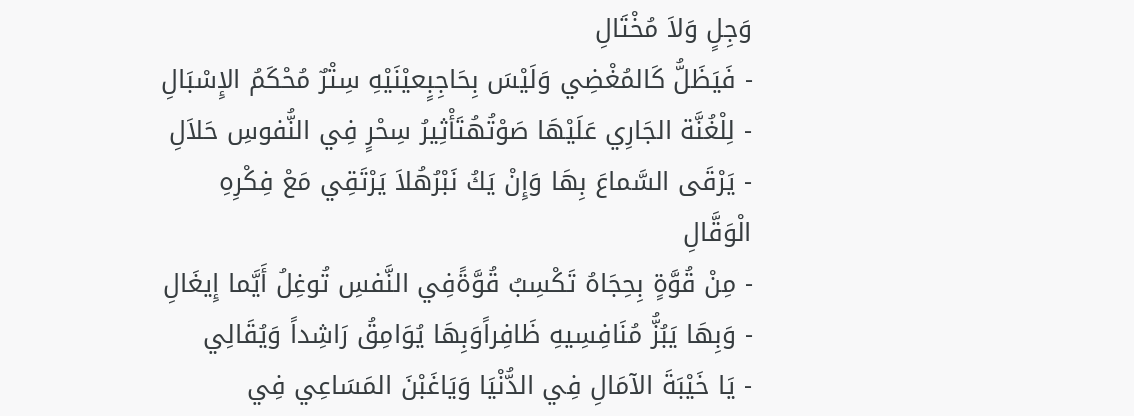وَجِلٍ وَلاَ مُخْتَالِ
- فَيَظَلُّ كَالمُغْضِي وَلَيْسَ بِحَاجِبٍعيْنَيْهِ سِتْرٌ مُحْكَمُ الإِسْبَالِ
- لِلْغُنَّة الجَارِي عَلَيْهَا صَوْتُهُتَأْثِيرُ سِحْرٍ فِي النُّفوسِ حَلاَلِ
- يَرْقَى السَّماعَ بِهَا وَإِنْ يَكُ نَبْرُهُلاَ يَرْتَقِي مَعْ فِكْرِهِ الْوَقَّالِ
- مِنْ قُوَّةٍ بِحِجَاهُ تَكْسِبُ قُوَّةًفِي النَّفسِ تُوغِلُ أَيَّما إِيغَالِ
- وَبِهَا يَبُزُّ مُنَافِسِيهِ ظَافِراًوَبِهَا يُوَامِقُ رَاشِداً وَيُقَالِي
- يَا خَيْبَةَ الآمَالِ فِي الدُّنْيَا وَيَاغَبْنَ المَسَاعِي فِي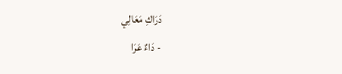دَرَاكِ مَعَالِي
- دَاءٌ عَرَا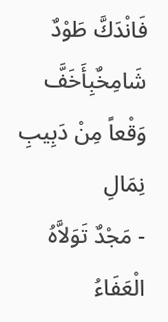فَانْدَكَّ طَوْدٌ شَامِخٌبِأَخَفَّ وَقْعاً مِنْ دَبِيبِ نِمَالِ
- مَجْدٌ تَوَلاَّهُ الْعَفَاءُ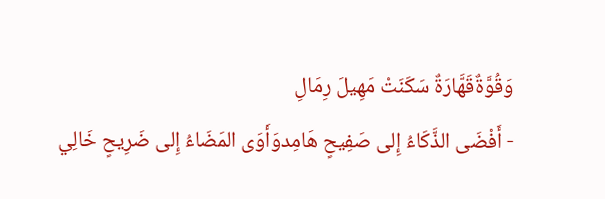وَقُوَّةٌقَهَّارَةٌ سَكَنَتْ مَهِيلَ رِمَالِ
- أَفْضَى الذَّكَاءُ إِلى صَفِيحٍ هَامِدوَأَوَى المَضَاءُ إِلى ضَرِيحٍ خَالِي